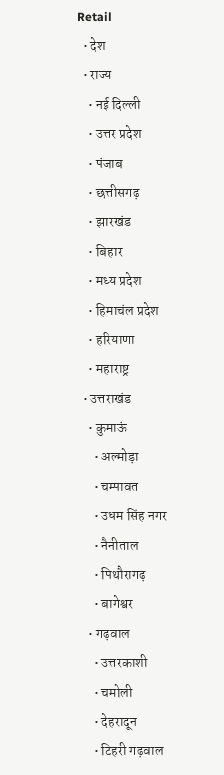Retail
  • देश
  • राज्य
    • नई दिल्ली
    • उत्तर प्रदेश
    • पंजाब
    • छत्तीसगढ़
    • झारखंड
    • बिहार
    • मध्य प्रदेश
    • हिमाचंल प्रदेश
    • हरियाणा
    • महाराष्ट्र
  • उत्तराखंड
    • कुमाऊं
      • अल्मोड़ा
      • चम्पावत
      • उधम सिंह नगर
      • नैनीताल
      • पिथौरागढ़
      • बागेश्वर
    • गढ़वाल
      • उत्तरकाशी
      • चमोली
      • देहरादून
      • टिहरी गढ़वाल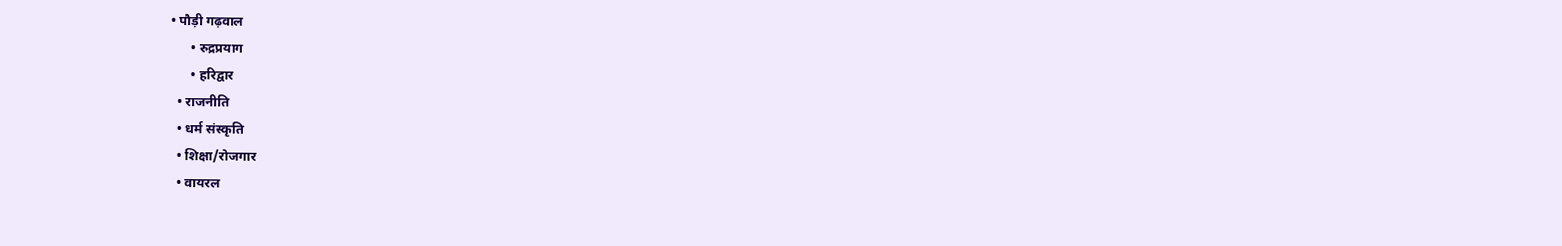• पौड़ी गढ़वाल
      • रुद्रप्रयाग
      • हरिद्वार
  • राजनीति
  • धर्म संस्कृति
  • शिक्षा/रोजगार
  • वायरल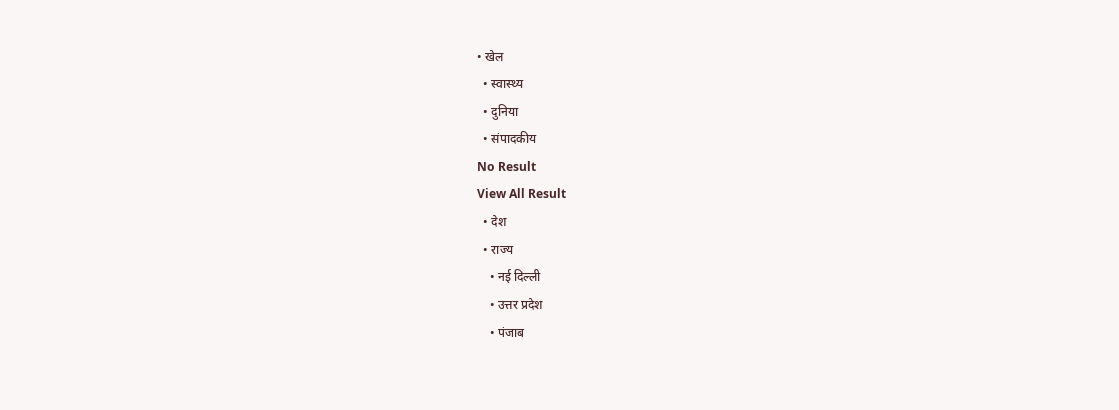• खेल
  • स्वास्थ्य
  • दुनिया
  • संपादकीय
No Result
View All Result
  • देश
  • राज्य
    • नई दिल्ली
    • उत्तर प्रदेश
    • पंजाब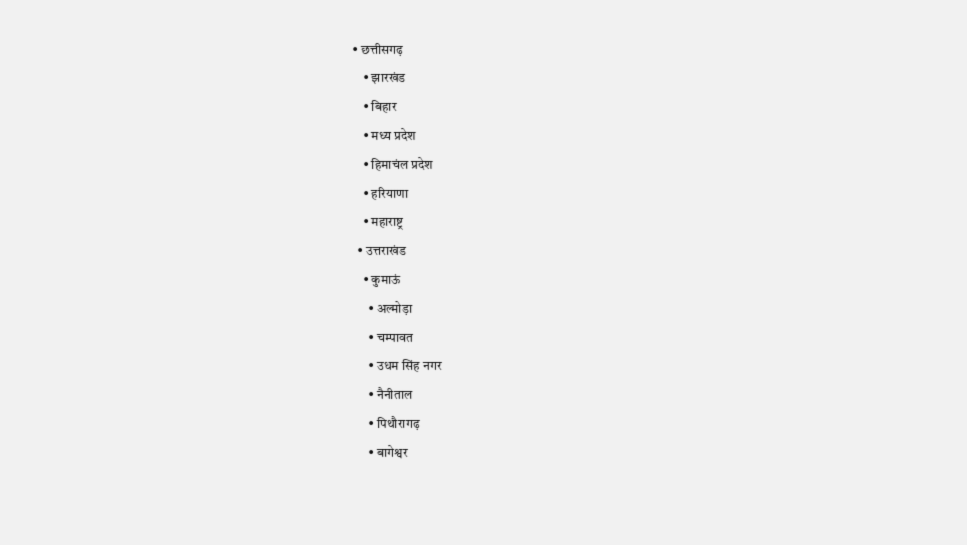• छत्तीसगढ़
    • झारखंड
    • बिहार
    • मध्य प्रदेश
    • हिमाचंल प्रदेश
    • हरियाणा
    • महाराष्ट्र
  • उत्तराखंड
    • कुमाऊं
      • अल्मोड़ा
      • चम्पावत
      • उधम सिंह नगर
      • नैनीताल
      • पिथौरागढ़
      • बागेश्वर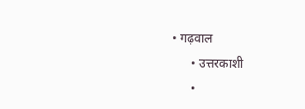• गढ़वाल
      • उत्तरकाशी
      •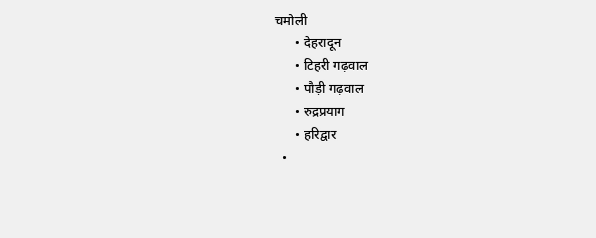चमोली
      • देहरादून
      • टिहरी गढ़वाल
      • पौड़ी गढ़वाल
      • रुद्रप्रयाग
      • हरिद्वार
  •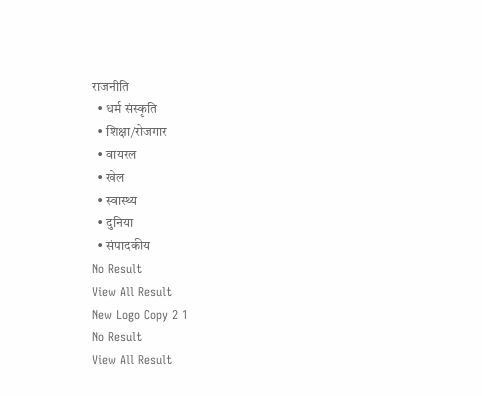राजनीति
  • धर्म संस्कृति
  • शिक्षा/रोजगार
  • वायरल
  • खेल
  • स्वास्थ्य
  • दुनिया
  • संपादकीय
No Result
View All Result
New Logo Copy 2 1
No Result
View All Result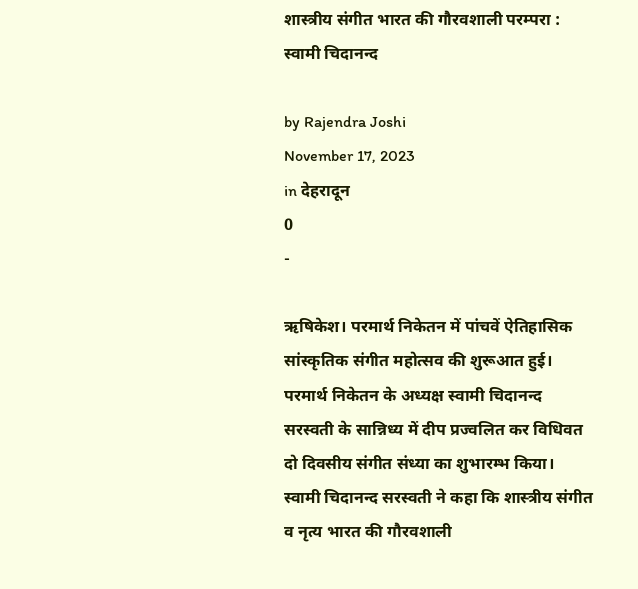शास्त्रीय संगीत भारत की गौरवशाली परम्परा : स्वामी चिदानन्द

by Rajendra Joshi
November 17, 2023
in देहरादून
0
-

ऋषिकेश। परमार्थ निकेतन में पांचवें ऐतिहासिक सांस्कृतिक संगीत महोत्सव की शुरूआत हुई। परमार्थ निकेतन के अध्यक्ष स्वामी चिदानन्द सरस्वती के सान्निध्य में दीप प्रज्वलित कर विधिवत दो दिवसीय संगीत संध्या का शुभारम्भ किया। स्वामी चिदानन्द सरस्वती ने कहा कि शास्त्रीय संगीत व नृत्य भारत की गौरवशाली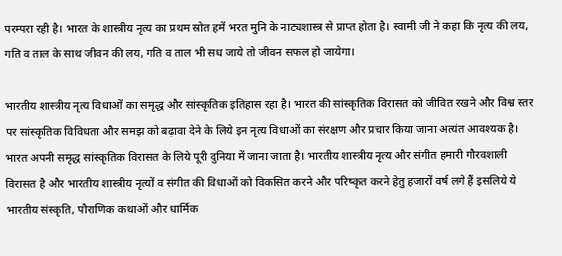परम्परा रही है। भारत के शास्त्रीय नृत्य का प्रथम स्रोत हमें भरत मुनि के नाट्यशास्त्र से प्राप्त होता है। स्वामी जी ने कहा कि नृत्य की लय, गति व ताल के साथ जीवन की लय, गति व ताल भी सध जाये तो जीवन सफल हो जायेगा।

भारतीय शास्त्रीय नृत्य विधाओं का समृद्ध और सांस्कृतिक इतिहास रहा है। भारत की सांस्कृतिक विरासत को जीवित रखने और विश्व स्तर पर सांस्कृतिक विविधता और समझ को बढ़ावा देने के लिये इन नृत्य विधाओं का संरक्षण और प्रचार किया जाना अत्यंत आवश्यक है। भारत अपनी समृद्ध सांस्कृतिक विरासत के लिये पूरी दुनिया में जाना जाता है। भारतीय शास्त्रीय नृत्य और संगीत हमारी गौरवशाली विरासत है और भारतीय शास्त्रीय नृत्यों व संगीत की विधाओं को विकसित करने और परिष्कृत करने हेतु हजारों वर्ष लगे हैं इसलिये ये भारतीय संस्कृति, पौराणिक कथाओं और धार्मिक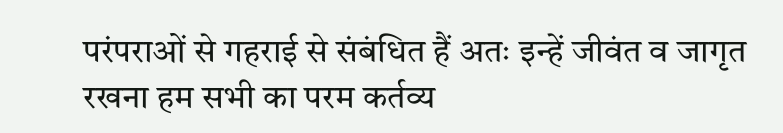परंपराओं से गहराई से संबंधित हैं अतः इन्हें जीवंत व जागृत रखना हम सभी का परम कर्तव्य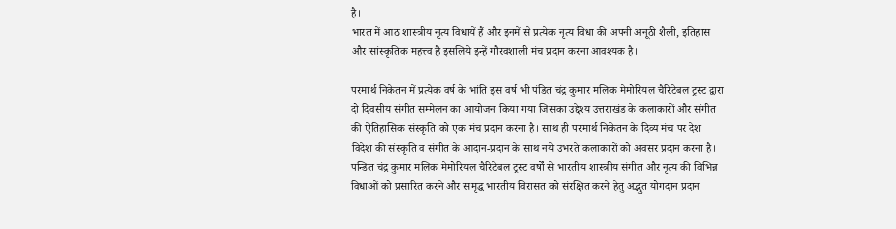है।
भारत में आठ शास्त्रीय नृत्य विधायें हैं और इनमें से प्रत्येक नृत्य विधा की अपनी अनूठी शैली, इतिहास और सांस्कृतिक महत्त्व है इसलिये इन्हें गौरवशाली मंच प्रदान करना आवश्यक है।

परमार्थ निकेतन में प्रत्येक वर्ष के भांति इस वर्ष भी पंडित चंद्र कुमार मलिक मेमोरियल चैरिटेबल ट्रस्ट द्वारा दो दिवसीय संगीत सम्मेलन का आयोजन किया गया जिसका उद्देश्य उत्तराखंड के कलाकारों और संगीत की ऐतिहासिक संस्कृति को एक मंच प्रदान करना है। साथ ही परमार्थ निकेतन के दिव्य मंच पर देश विदेश की संस्कृति व संगीत के आदान-प्रदान के साथ नये उभरते कलाकारों को अवसर प्रदान करना है।
पन्डित चंद्र कुमार मलिक मेमोरियल चैरिटेबल ट्रस्ट वर्षों से भारतीय शास्त्रीय संगीत और नृत्य की विभिन्न विधाओं को प्रसारित करने और समृद्ध भारतीय विरासत को संरक्षित करने हेतु अद्भुत योगदान प्रदान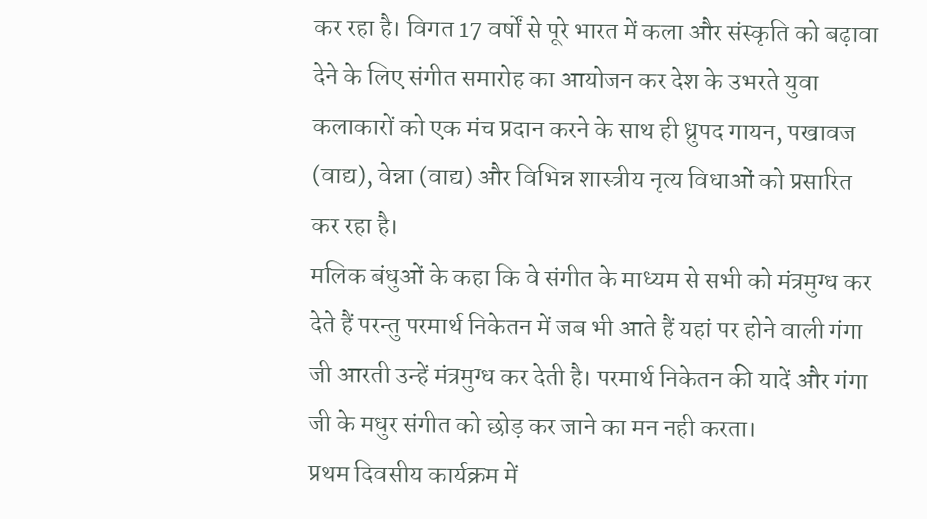कर रहा है। विगत 17 वर्षों से पूरे भारत में कला और संस्कृति को बढ़ावा देने के लिए संगीत समारोह का आयोजन कर देश के उभरते युवा कलाकारों को एक मंच प्रदान करने के साथ ही ध्रुपद गायन, पखावज (वाद्य), वेन्ना (वाद्य) और विभिन्न शास्त्रीय नृत्य विधाओं को प्रसारित कर रहा है।
मलिक बंधुओं के कहा कि वे संगीत के माध्यम से सभी को मंत्रमुग्ध कर देते हैं परन्तु परमार्थ निकेतन में जब भी आते हैं यहां पर होने वाली गंगा जी आरती उन्हें मंत्रमुग्ध कर देती है। परमार्थ निकेतन की यादें और गंगा जी के मधुर संगीत को छोड़ कर जाने का मन नही करता।
प्रथम दिवसीय कार्यक्रम में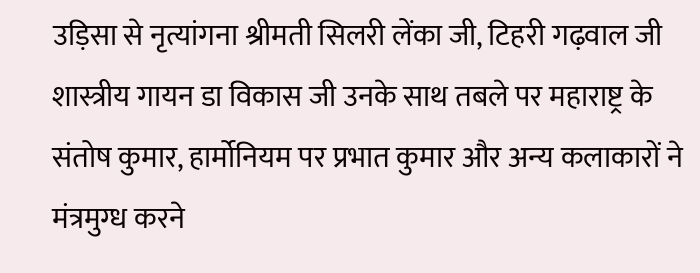उड़िसा से नृत्यांगना श्रीमती सिलरी लेंका जी, टिहरी गढ़वाल जी शास्त्रीय गायन डा विकास जी उनके साथ तबले पर महाराष्ट्र के संतोष कुमार, हार्मोनियम पर प्रभात कुमार और अन्य कलाकारों ने मंत्रमुग्ध करने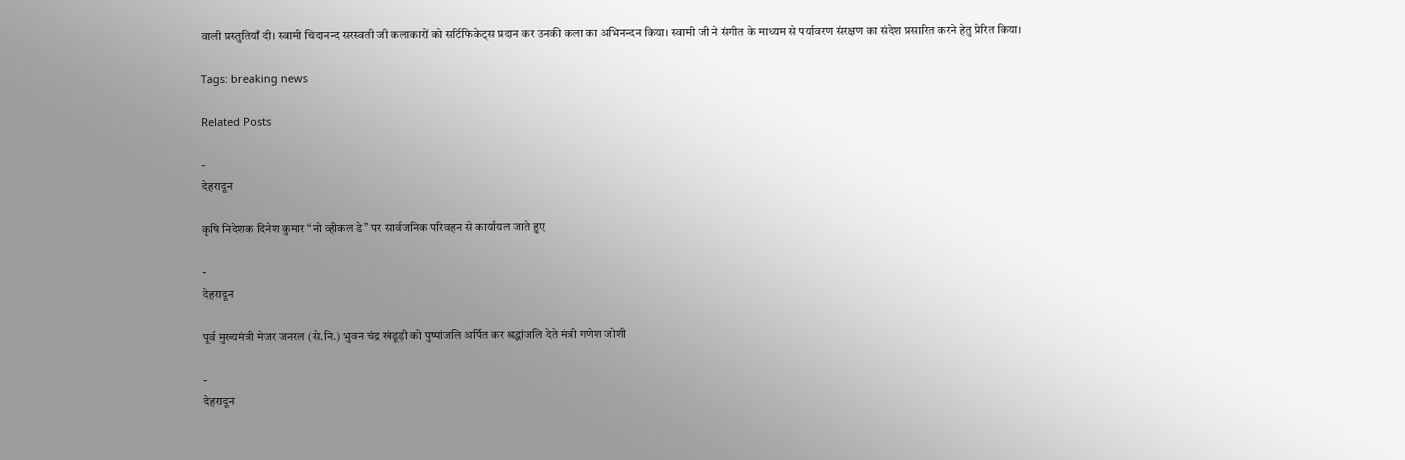वाली प्रस्तुतियाँ दी। स्वामी चिदानन्द सरस्वती जी कलाकारों को सर्टिफिकेट्स प्रदान कर उनकी कला का अभिनन्दन किया। स्वामी जी ने संगीत के माध्यम से पर्यावरण संरक्षण का संदेश प्रसारित करने हेतु प्रेरित किया।

Tags: breaking news

Related Posts

-
देहरादून

कृषि निदेशक दिनेश कुमार “नो व्हीकल डे” पर सार्वजनिक परिवहन से कार्यायल जाते हुए

-
देहरादून

पूर्व मुख्यमंत्री मेजर जनरल (से.नि.) भुवन चंद्र खंडूड़ी को पुष्पांजलि अर्पित कर श्रद्धांजलि देते मंत्री गणेश जोशी

-
देहरादून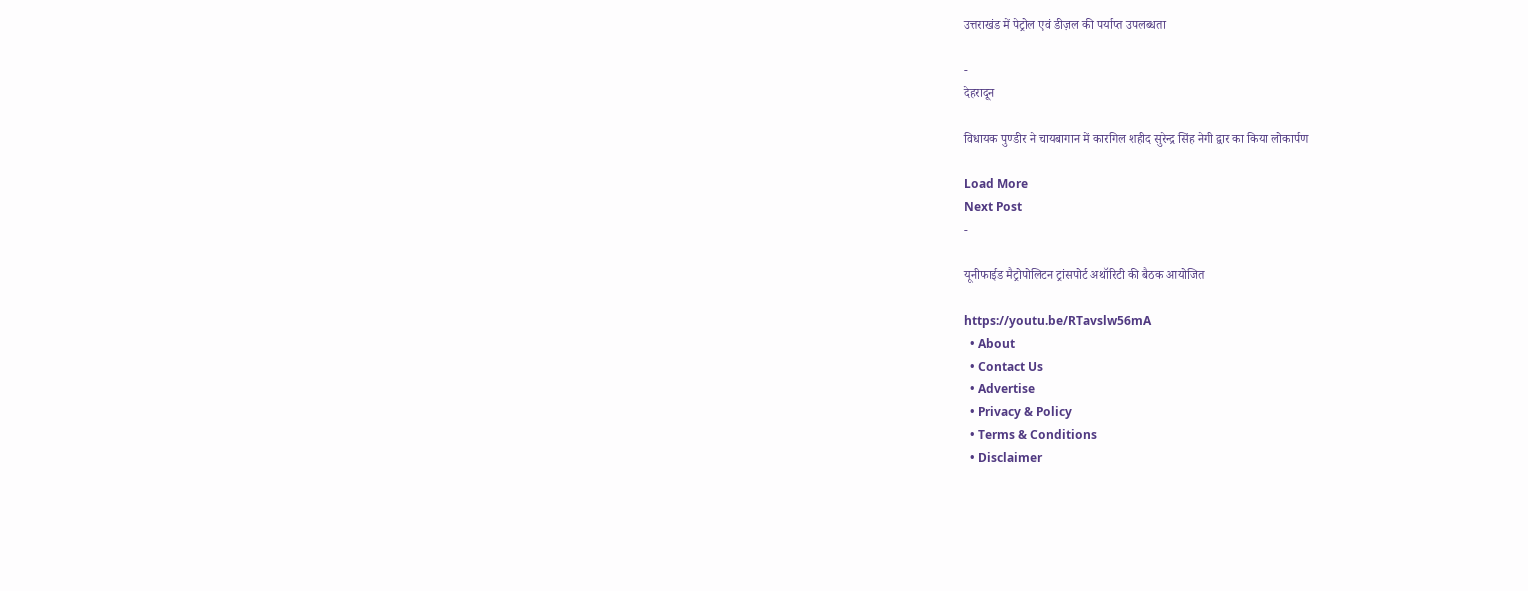उत्तराखंड में पेट्रोल एवं डीज़ल की पर्याप्त उपलब्धता

-
देहरादून

विधायक पुण्डीर ने चायबागान में कारगिल शहीद सुरेन्द्र सिंह नेगी द्वार का किया लोकार्पण

Load More
Next Post
-

यूनीफाईड मैट्रोपोलिटन ट्रांसपोर्ट अथॉरिटी की बैठक आयोजित

https://youtu.be/RTavslw56mA
  • About
  • Contact Us
  • Advertise
  • Privacy & Policy
  • Terms & Conditions
  • Disclaimer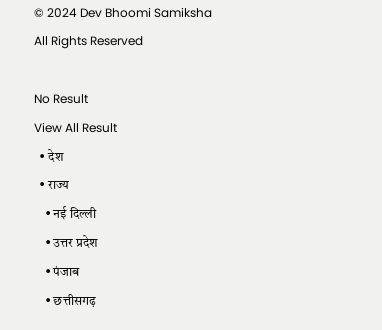© 2024 Dev Bhoomi Samiksha All Rights Reserved

No Result
View All Result
  • देश
  • राज्य
    • नई दिल्ली
    • उत्तर प्रदेश
    • पंजाब
    • छत्तीसगढ़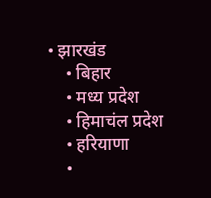• झारखंड
    • बिहार
    • मध्य प्रदेश
    • हिमाचंल प्रदेश
    • हरियाणा
    •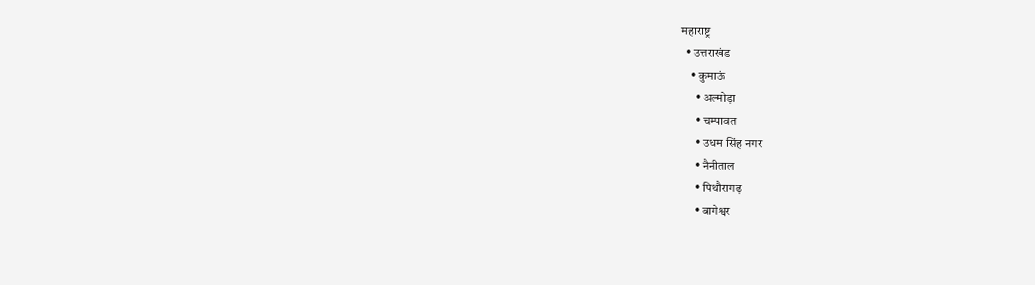महाराष्ट्र
  • उत्तराखंड
    • कुमाऊं
      • अल्मोड़ा
      • चम्पावत
      • उधम सिंह नगर
      • नैनीताल
      • पिथौरागढ़
      • बागेश्वर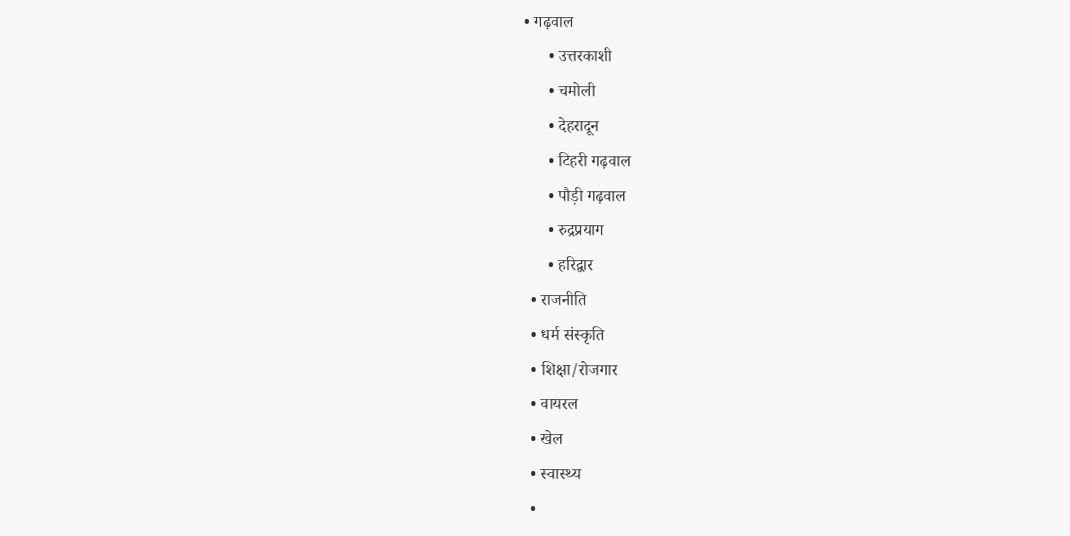• गढ़वाल
      • उत्तरकाशी
      • चमोली
      • देहरादून
      • टिहरी गढ़वाल
      • पौड़ी गढ़वाल
      • रुद्रप्रयाग
      • हरिद्वार
  • राजनीति
  • धर्म संस्कृति
  • शिक्षा/रोजगार
  • वायरल
  • खेल
  • स्वास्थ्य
  •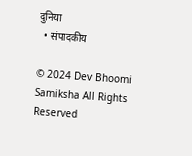दुनिया
  • संपादकीय

© 2024 Dev Bhoomi Samiksha All Rights Reserved